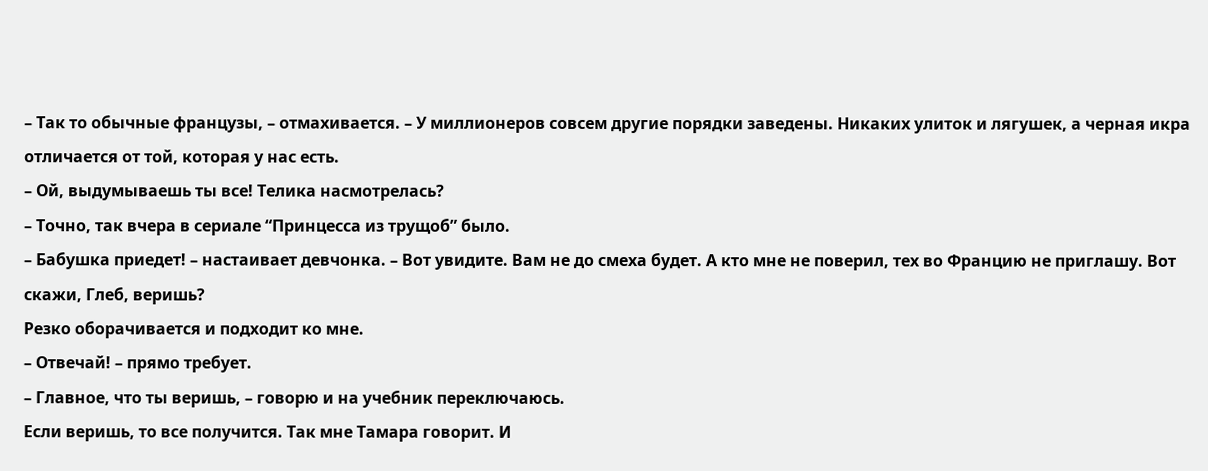– Так то обычные французы, – отмахивается. – У миллионеров совсем другие порядки заведены. Никаких улиток и лягушек, а черная икра отличается от той, которая у нас есть.
– Ой, выдумываешь ты все! Телика насмотрелась?
– Точно, так вчера в сериале “Принцесса из трущоб” было.
– Бабушка приедет! – настаивает девчонка. – Вот увидите. Вам не до смеха будет. А кто мне не поверил, тех во Францию не приглашу. Вот скажи, Глеб, веришь?
Резко оборачивается и подходит ко мне.
– Отвечай! – прямо требует.
– Главное, что ты веришь, – говорю и на учебник переключаюсь.
Если веришь, то все получится. Так мне Тамара говорит. И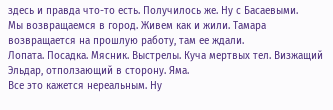здесь и правда что-то есть. Получилось же. Ну с Басаевыми.
Мы возвращаемся в город. Живем как и жили. Тамара возвращается на прошлую работу, там ее ждали.
Лопата. Посадка. Мясник. Выстрелы. Куча мертвых тел. Визжащий Эльдар, отползающий в сторону. Яма.
Все это кажется нереальным. Ну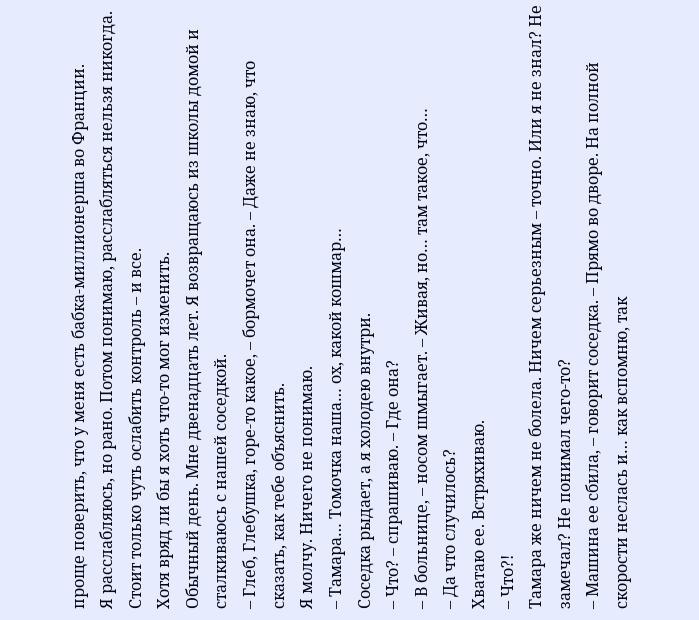проще поверить, что у меня есть бабка-миллионерша во Франции.
Я расслабляюсь, но рано. Потом понимаю, расслабляться нельзя никогда. Стоит только чуть ослабить контроль – и все.
Хотя вряд ли бы я хоть что-то мог изменить.
Обычный день. Мне двенадцать лет. Я возвращаюсь из школы домой и сталкиваюсь с нашей соседкой.
– Глеб, Глебушка, горе-то какое, – бормочет она. – Даже не знаю, что сказать, как тебе объяснить.
Я молчу. Ничего не понимаю.
– Тамара… Томочка наша… ох, какой кошмар…
Соседка рыдает, а я холодею внутри.
– Что? – спрашиваю. – Где она?
– В больнице, – носом шмыгает. – Живая, но… там такое, что…
– Да что случилось?
Хватаю ее. Встряхиваю.
– Что?!
Тамара же ничем не болела. Ничем серьезным – точно. Или я не знал? Не замечал? Не понимал чего-то?
– Машина ее сбила, – говорит соседка. – Прямо во дворе. На полной скорости неслась и… как вспомню, так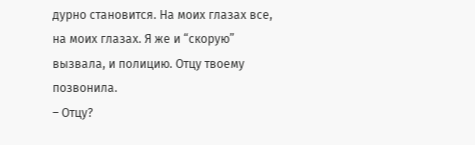дурно становится. На моих глазах все, на моих глазах. Я же и “скорую” вызвала, и полицию. Отцу твоему позвонила.
– Отцу?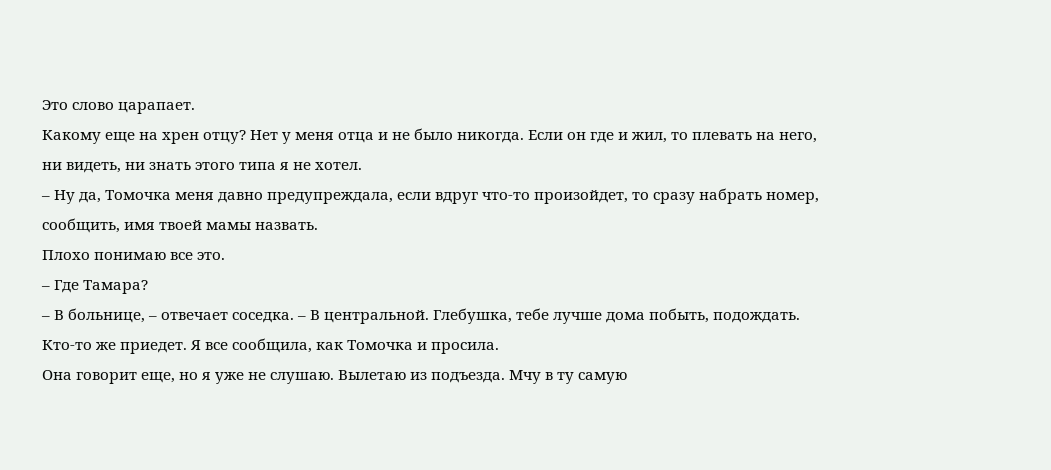Это слово царапает.
Какому еще на хрен отцу? Нет у меня отца и не было никогда. Если он где и жил, то плевать на него, ни видеть, ни знать этого типа я не хотел.
– Ну да, Томочка меня давно предупреждала, если вдруг что-то произойдет, то сразу набрать номер, сообщить, имя твоей мамы назвать.
Плохо понимаю все это.
– Где Тамара?
– В больнице, – отвечает соседка. – В центральной. Глебушка, тебе лучше дома побыть, подождать. Кто-то же приедет. Я все сообщила, как Томочка и просила.
Она говорит еще, но я уже не слушаю. Вылетаю из подъезда. Мчу в ту самую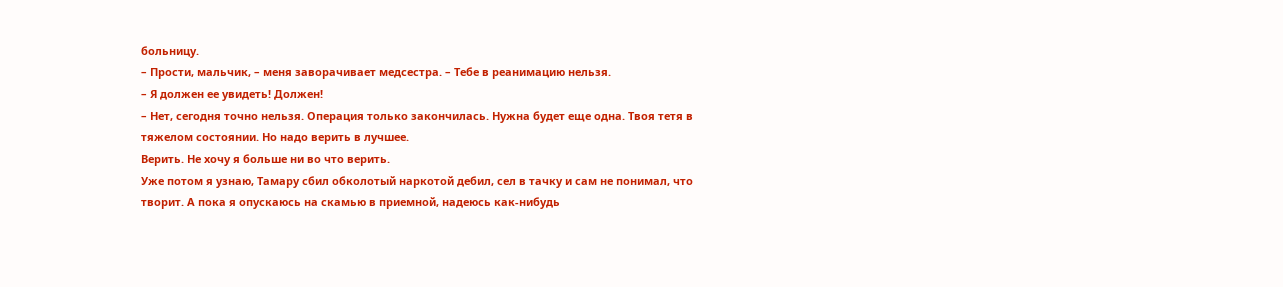больницу.
– Прости, мальчик, – меня заворачивает медсестра. – Тебе в реанимацию нельзя.
– Я должен ее увидеть! Должен!
– Нет, сегодня точно нельзя. Операция только закончилась. Нужна будет еще одна. Твоя тетя в тяжелом состоянии. Но надо верить в лучшее.
Верить. Не хочу я больше ни во что верить.
Уже потом я узнаю, Тамару сбил обколотый наркотой дебил, сел в тачку и сам не понимал, что творит. А пока я опускаюсь на скамью в приемной, надеюсь как-нибудь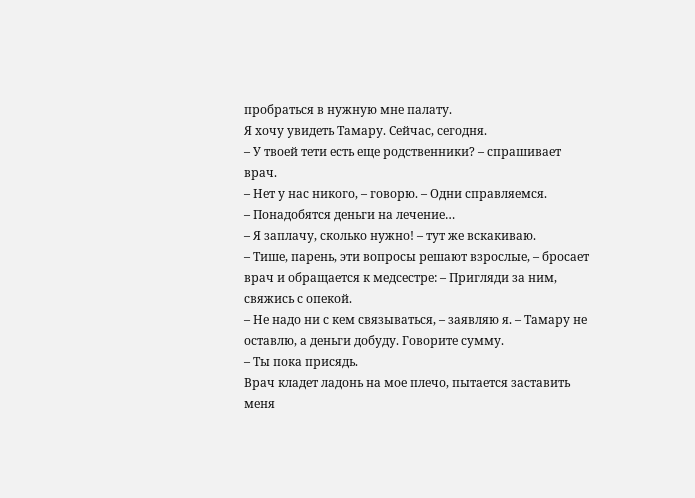пробраться в нужную мне палату.
Я хочу увидеть Тамару. Сейчас, сегодня.
– У твоей тети есть еще родственники? – спрашивает врач.
– Нет у нас никого, – говорю. – Одни справляемся.
– Понадобятся деньги на лечение…
– Я заплачу, сколько нужно! – тут же вскакиваю.
– Тише, парень, эти вопросы решают взрослые, – бросает врач и обращается к медсестре: – Пригляди за ним, свяжись с опекой.
– Не надо ни с кем связываться, – заявляю я. – Тамару не оставлю, а деньги добуду. Говорите сумму.
– Ты пока присядь.
Врач кладет ладонь на мое плечо, пытается заставить меня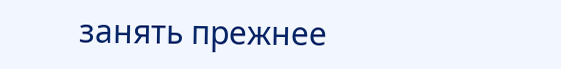занять прежнее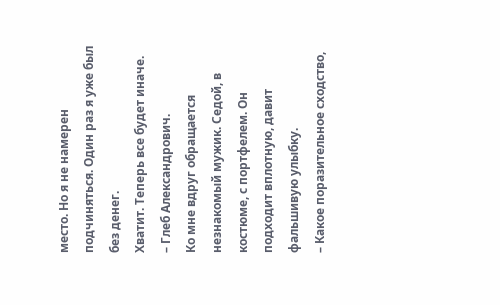место. Но я не намерен подчиняться. Один раз я уже был без денег.
Хватит. Теперь все будет иначе.
– Глеб Александрович.
Ко мне вдруг обращается незнакомый мужик. Седой, в костюме, с портфелем. Он подходит вплотную, давит фальшивую улыбку.
– Какое поразительное сходство,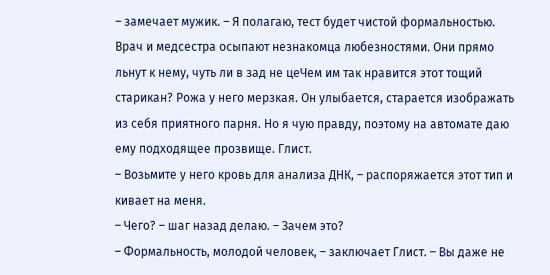– замечает мужик. – Я полагаю, тест будет чистой формальностью.
Врач и медсестра осыпают незнакомца любезностями. Они прямо льнут к нему, чуть ли в зад не цеЧем им так нравится этот тощий старикан? Рожа у него мерзкая. Он улыбается, старается изображать из себя приятного парня. Но я чую правду, поэтому на автомате даю ему подходящее прозвище. Глист.
– Возьмите у него кровь для анализа ДНК, – распоряжается этот тип и кивает на меня.
– Чего? – шаг назад делаю. – Зачем это?
– Формальность, молодой человек, – заключает Глист. – Вы даже не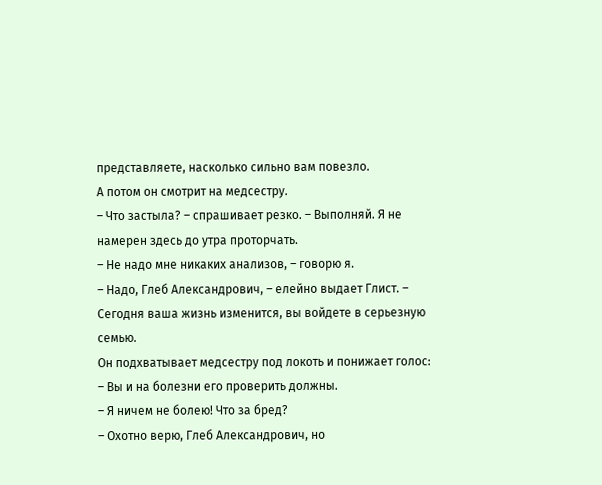представляете, насколько сильно вам повезло.
А потом он смотрит на медсестру.
– Что застыла? – спрашивает резко. – Выполняй. Я не намерен здесь до утра проторчать.
– Не надо мне никаких анализов, – говорю я.
– Надо, Глеб Александрович, – елейно выдает Глист. – Сегодня ваша жизнь изменится, вы войдете в серьезную семью.
Он подхватывает медсестру под локоть и понижает голос:
– Вы и на болезни его проверить должны.
– Я ничем не болею! Что за бред?
– Охотно верю, Глеб Александрович, но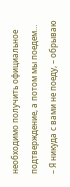необходимо получить официальное подтверждение, а потом мы поедем…
– Я никуда с вами не поеду, – обрываю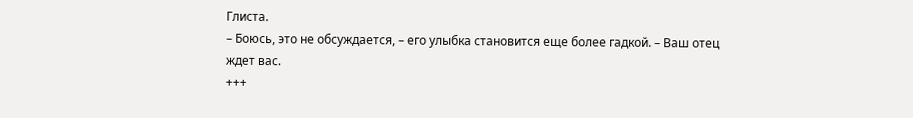Глиста.
– Боюсь, это не обсуждается, – его улыбка становится еще более гадкой. – Ваш отец ждет вас.
+++